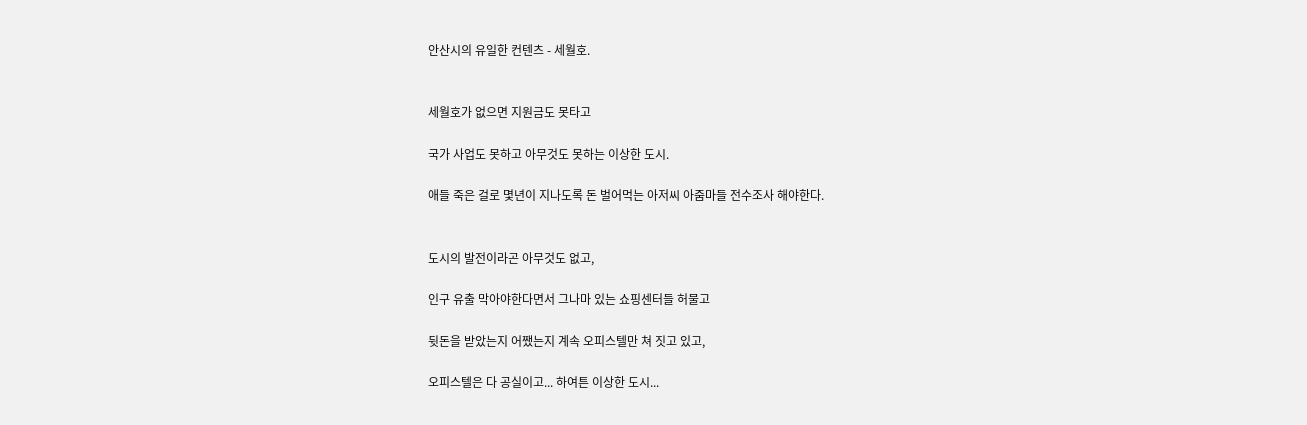안산시의 유일한 컨텐츠 - 세월호.


세월호가 없으면 지원금도 못타고

국가 사업도 못하고 아무것도 못하는 이상한 도시.

애들 죽은 걸로 몇년이 지나도록 돈 벌어먹는 아저씨 아줌마들 전수조사 해야한다.


도시의 발전이라곤 아무것도 없고,

인구 유출 막아야한다면서 그나마 있는 쇼핑센터들 허물고

뒷돈을 받았는지 어쨌는지 계속 오피스텔만 쳐 짓고 있고,

오피스텔은 다 공실이고... 하여튼 이상한 도시...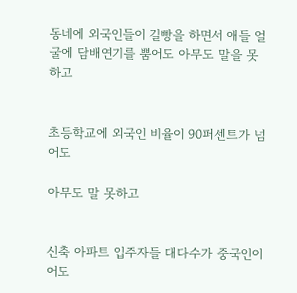동네에 외국인들이 길빵을 하면서 애들 얼굴에 담배연기를 뿜어도 아무도 말을 못하고


초등학교에 외국인 비율이 90퍼센트가 넘어도

아무도 말 못하고


신축 아파트 입주자들 대다수가 중국인이어도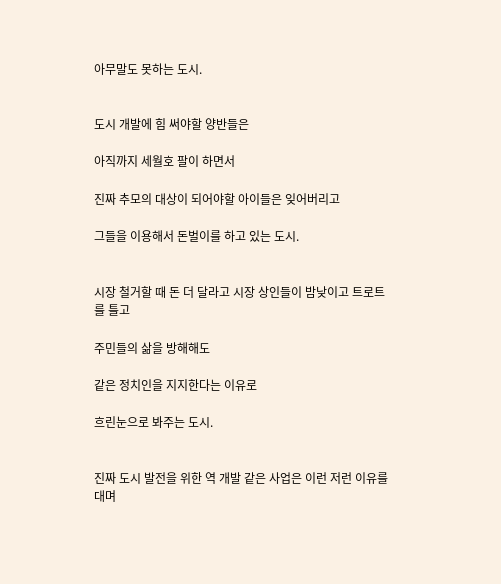아무말도 못하는 도시.


도시 개발에 힘 써야할 양반들은

아직까지 세월호 팔이 하면서

진짜 추모의 대상이 되어야할 아이들은 잊어버리고

그들을 이용해서 돈벌이를 하고 있는 도시.


시장 철거할 때 돈 더 달라고 시장 상인들이 밤낮이고 트로트를 틀고

주민들의 삶을 방해해도

같은 정치인을 지지한다는 이유로

흐린눈으로 봐주는 도시.


진짜 도시 발전을 위한 역 개발 같은 사업은 이런 저런 이유를 대며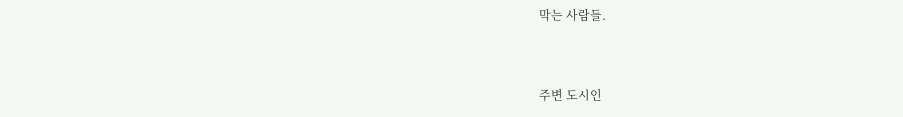막는 사람들.


주변 도시인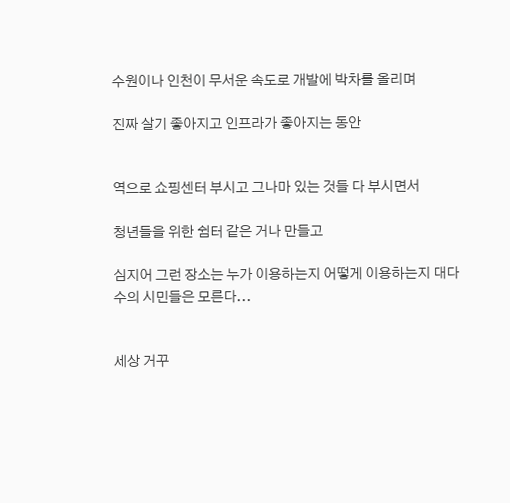수원이나 인천이 무서운 속도로 개발에 박차를 올리며

진짜 살기 좋아지고 인프라가 좋아지는 동안


역으로 쇼핑센터 부시고 그나마 있는 것들 다 부시면서

청년들을 위한 쉼터 같은 거나 만들고

심지어 그런 장소는 누가 이용하는지 어떻게 이용하는지 대다수의 시민들은 모른다...


세상 거꾸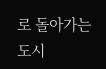로 돌아가는 도시